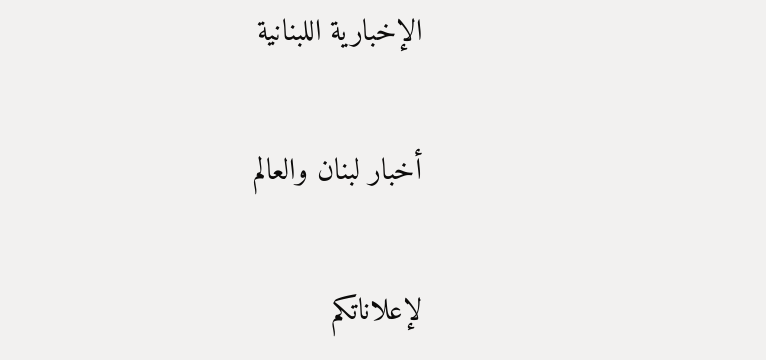الإخبارية اللبنانية

أخبار لبنان والعالم

لإعلاناتكم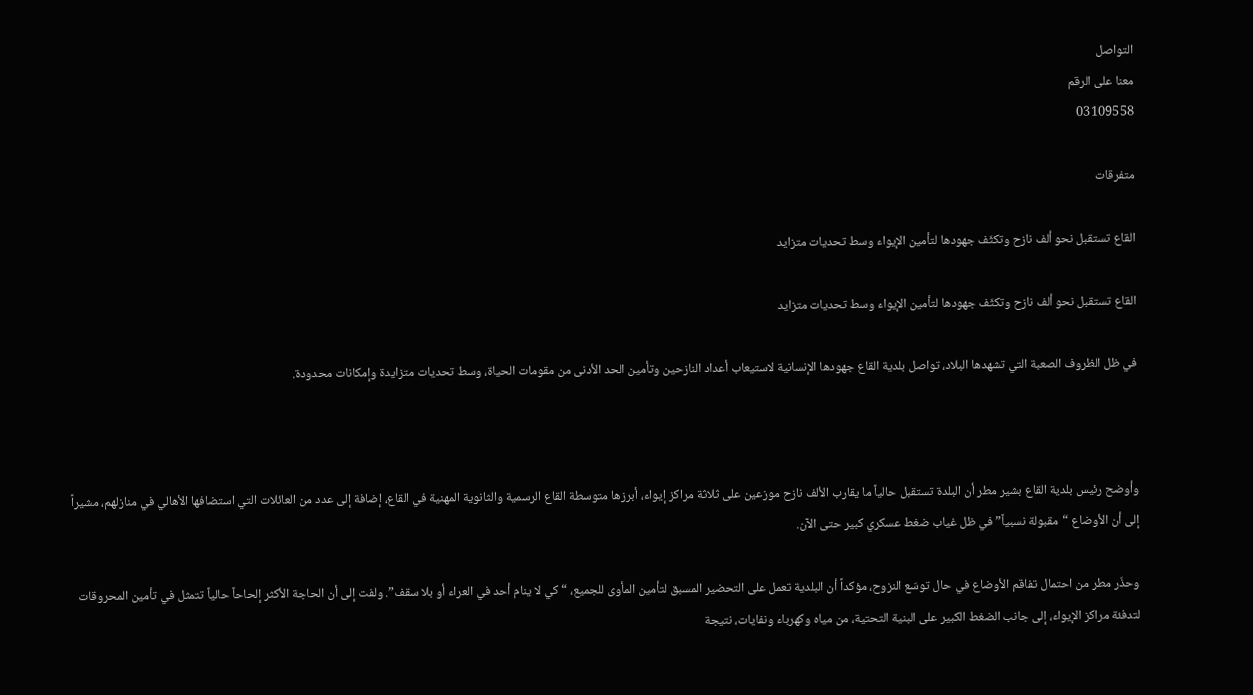التواصل
معنا على الرقم
03109558

متفرقات

القاع تستقبل نحو ألف نازح وتكثّف جهودها لتأمين الإيواء وسط تحديات متزايد

القاع تستقبل نحو ألف نازح وتكثّف جهودها لتأمين الإيواء وسط تحديات متزايد

في ظل الظروف الصعبة التي تشهدها البلاد، تواصل بلدية القاع جهودها الإنسانية لاستيعاب أعداد النازحين وتأمين الحد الأدنى من مقومات الحياة، وسط تحديات متزايدة وإمكانات محدودة.



وأوضح رئيس بلدية القاع بشير مطر أن البلدة تستقبل حالياً ما يقارب الألف نازح موزعين على ثلاثة مراكز إيواء، أبرزها متوسطة القاع الرسمية والثانوية المهنية في القاع، إضافة إلى عدد من العائلات التي استضافها الأهالي في منازلهم، مشيراً إلى أن الأوضاع “مقبولة نسبياً” في ظل غياب ضغط عسكري كبير حتى الآن.

وحذّر مطر من احتمال تفاقم الأوضاع في حال توسّع النزوح، مؤكداً أن البلدية تعمل على التحضير المسبق لتأمين المأوى للجميع، “كي لا ينام أحد في العراء أو بلا سقف”. ولفت إلى أن الحاجة الأكثر إلحاحاً حالياً تتمثل في تأمين المحروقات لتدفئة مراكز الإيواء، إلى جانب الضغط الكبير على البنية التحتية، من مياه وكهرباء ونفايات، نتيجة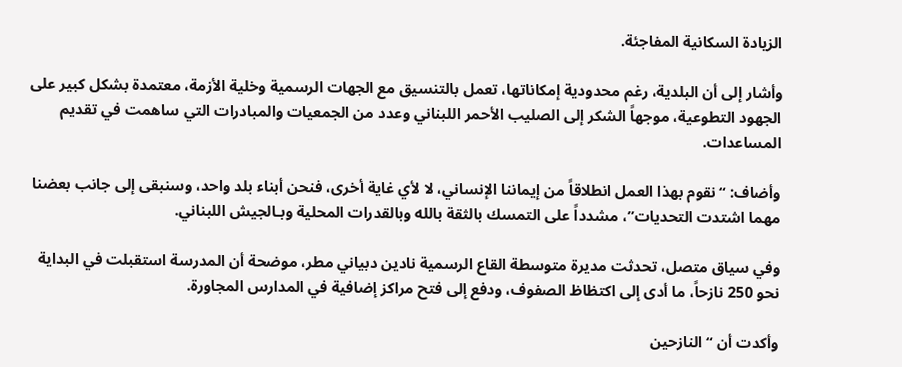الزيادة السكانية المفاجئة.

وأشار إلى أن البلدية، رغم محدودية إمكاناتها، تعمل بالتنسيق مع الجهات الرسمية وخلية الأزمة، معتمدة بشكل كبير على الجهود التطوعية، موجهاً الشكر إلى الصليب الأحمر اللبناني وعدد من الجمعيات والمبادرات التي ساهمت في تقديم المساعدات.

وأضاف: “نقوم بهذا العمل انطلاقاً من إيماننا الإنساني، لا لأي غاية أخرى، فنحن أبناء بلد واحد، وسنبقى إلى جانب بعضنا مهما اشتدت التحديات”، مشدداً على التمسك بالثقة بالله وبالقدرات المحلية وبـالجيش اللبناني.

وفي سياق متصل، تحدثت مديرة متوسطة القاع الرسمية نادين دبياني مطر، موضحة أن المدرسة استقبلت في البداية نحو 250 نازحاً، ما أدى إلى اكتظاظ الصفوف، ودفع إلى فتح مراكز إضافية في المدارس المجاورة.

وأكدت أن “النازحين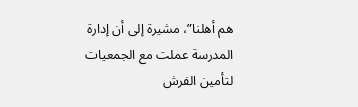هم أهلنا”، مشيرة إلى أن إدارة المدرسة عملت مع الجمعيات لتأمين الفرش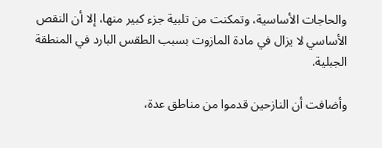والحاجات الأساسية، وتمكنت من تلبية جزء كبير منها، إلا أن النقص الأساسي لا يزال في مادة المازوت بسبب الطقس البارد في المنطقة الجبلية.

وأضافت أن النازحين قدموا من مناطق عدة،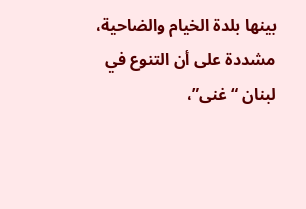بينها بلدة الخيام والضاحية، مشددة على أن التنوع في لبنان “غنى”،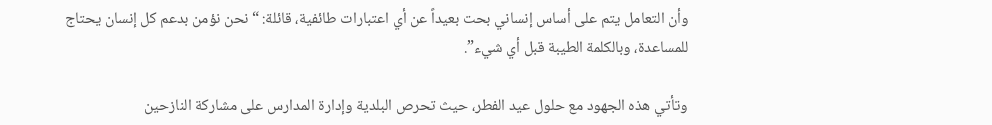وأن التعامل يتم على أساس إنساني بحت بعيداً عن أي اعتبارات طائفية، قائلة: “نحن نؤمن بدعم كل إنسان يحتاج للمساعدة، وبالكلمة الطيبة قبل أي شيء”.

وتأتي هذه الجهود مع حلول عيد الفطر، حيث تحرص البلدية وإدارة المدارس على مشاركة النازحين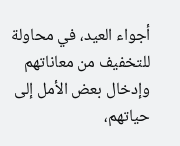أجواء العيد، في محاولة للتخفيف من معاناتهم وإدخال بعض الأمل إلى حياتهم،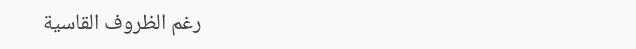رغم الظروف القاسية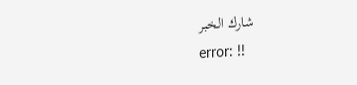شارك الخبر
error: !!